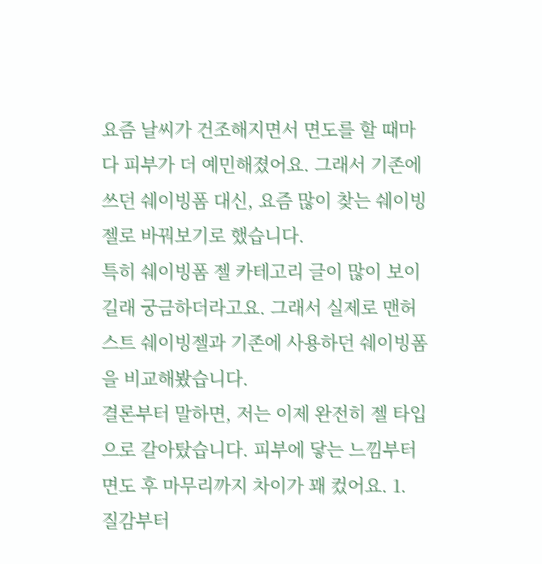요즘 날씨가 건조해지면서 면도를 할 때마다 피부가 더 예민해졌어요. 그래서 기존에 쓰던 쉐이빙폼 대신, 요즘 많이 찾는 쉐이빙젤로 바꿔보기로 했습니다.
특히 쉐이빙폼 젤 카테고리 글이 많이 보이길래 궁금하더라고요. 그래서 실제로 맨허스트 쉐이빙젤과 기존에 사용하던 쉐이빙폼을 비교해봤습니다.
결론부터 말하면, 저는 이제 완전히 젤 타입으로 갈아탔습니다. 피부에 닿는 느낌부터 면도 후 마무리까지 차이가 꽤 컸어요. 1.
질감부터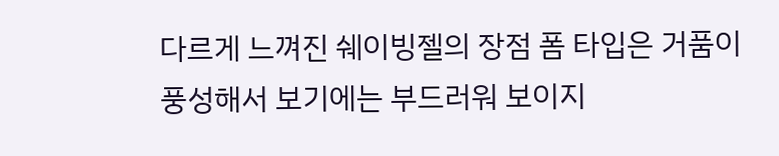다르게 느껴진 쉐이빙젤의 장점 폼 타입은 거품이 풍성해서 보기에는 부드러워 보이지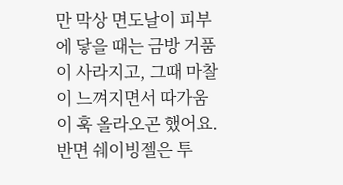만 막상 면도날이 피부에 닿을 때는 금방 거품이 사라지고, 그때 마찰이 느껴지면서 따가움이 훅 올라오곤 했어요. 반면 쉐이빙젤은 투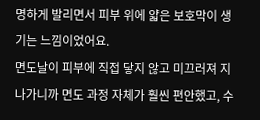명하게 발리면서 피부 위에 얇은 보호막이 생기는 느낌이었어요.
면도날이 피부에 직접 닿지 않고 미끄러져 지나가니까 면도 과정 자체가 훨씬 편안했고, 수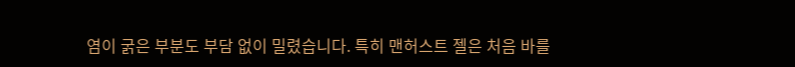염이 굵은 부분도 부담 없이 밀렸습니다. 특히 맨허스트 젤은 처음 바를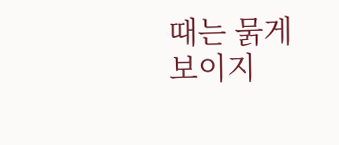때는 묽게 보이지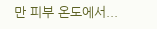만 피부 온도에서...